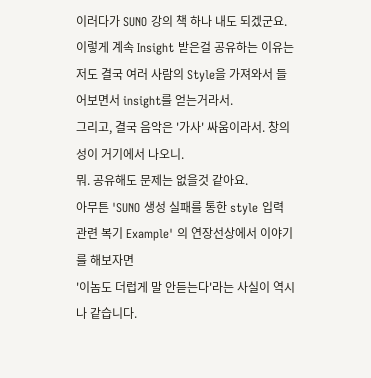이러다가 SUNO 강의 책 하나 내도 되겠군요.
이렇게 계속 Insight 받은걸 공유하는 이유는 저도 결국 여러 사람의 Style을 가져와서 들어보면서 insight를 얻는거라서.
그리고, 결국 음악은 '가사' 싸움이라서. 창의성이 거기에서 나오니.
뭐. 공유해도 문제는 없을것 같아요.
아무튼 'SUNO 생성 실패를 통한 style 입력 관련 복기 Example' 의 연장선상에서 이야기를 해보자면
'이놈도 더럽게 말 안듣는다'라는 사실이 역시나 같습니다.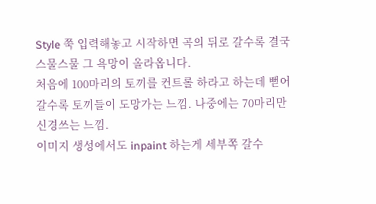Style 쭉 입력해놓고 시작하면 곡의 뒤로 갈수록 결국 스물스물 그 욕망이 올라옵니다.
처음에 100마리의 토끼를 컨트롤 하라고 하는데 뻗어갈수록 토끼들이 도망가는 느낌. 나중에는 70마리만 신경쓰는 느낌.
이미지 생성에서도 inpaint 하는게 세부쪽 갈수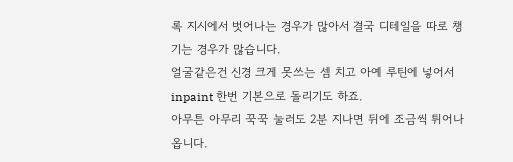록 지시에서 벗어나는 경우가 많아서 결국 디테일을 따로 챙기는 경우가 많습니다.
얼굴같은건 신경 크게 못쓰는 셈 치고 아예 루틴에 넣어서 inpaint 한번 기본으로 돌리기도 하죠.
아무튼 아무리 꾹꾹 눌러도 2분 지나면 뒤에 조금씩 튀어나옵니다.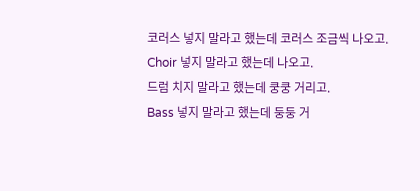코러스 넣지 말라고 했는데 코러스 조금씩 나오고.
Choir 넣지 말라고 했는데 나오고.
드럼 치지 말라고 했는데 쿵쿵 거리고.
Bass 넣지 말라고 했는데 둥둥 거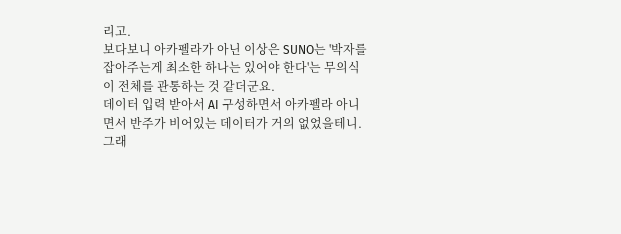리고.
보다보니 아카펠라가 아닌 이상은 SUNO는 '박자를 잡아주는게 최소한 하나는 있어야 한다'는 무의식이 전체를 관통하는 것 같더군요.
데이터 입력 받아서 AI 구성하면서 아카펠라 아니면서 반주가 비어있는 데이터가 거의 없었을테니.
그래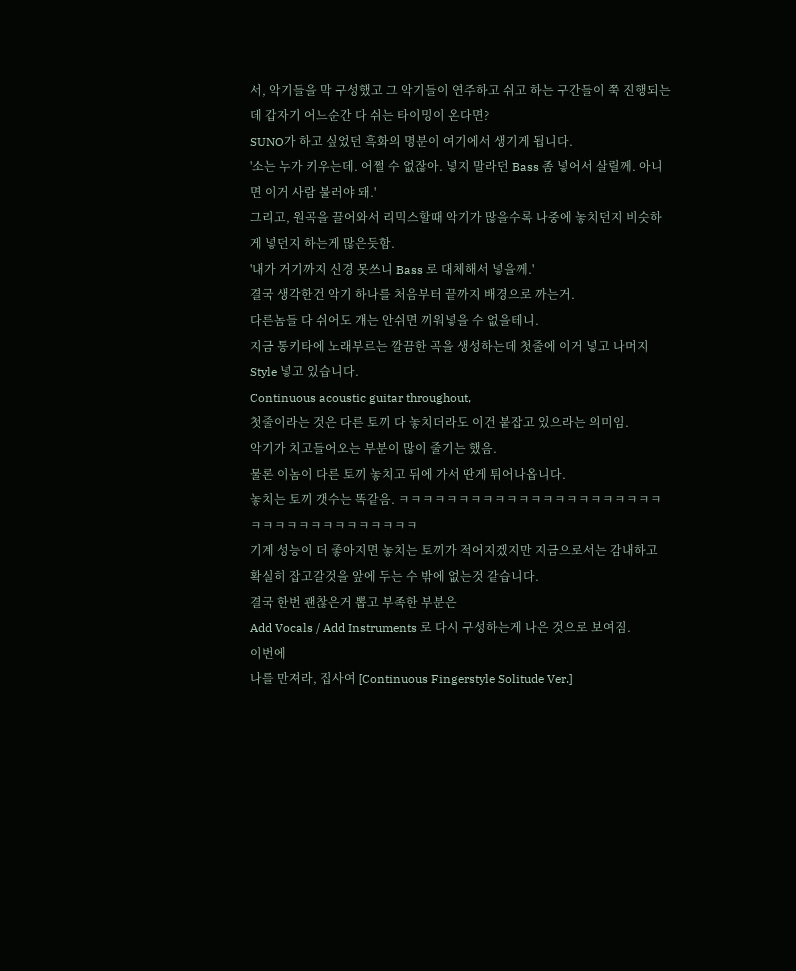서, 악기들을 막 구성했고 그 악기들이 연주하고 쉬고 하는 구간들이 쭉 진행되는데 갑자기 어느순간 다 쉬는 타이밍이 온다면?
SUNO가 하고 싶었던 흑화의 명분이 여기에서 생기게 됩니다.
'소는 누가 키우는데. 어쩔 수 없잖아. 넣지 말라던 Bass 좀 넣어서 살릴께. 아니면 이거 사람 불러야 돼.'
그리고, 원곡을 끌어와서 리믹스할때 악기가 많을수록 나중에 놓치던지 비슷하게 넣던지 하는게 많은듯함.
'내가 거기까지 신경 못쓰니 Bass 로 대체해서 넣을께.'
결국 생각한건 악기 하나를 처음부터 끝까지 배경으로 까는거.
다른놈들 다 쉬어도 걔는 안쉬면 끼워넣을 수 없을테니.
지금 통키타에 노래부르는 깔끔한 곡을 생성하는데 첫줄에 이거 넣고 나머지 Style 넣고 있습니다.
Continuous acoustic guitar throughout,
첫줄이라는 것은 다른 토끼 다 놓치더라도 이건 붙잡고 있으라는 의미임.
악기가 치고들어오는 부분이 많이 줄기는 했음.
물론 이놈이 다른 토끼 놓치고 뒤에 가서 딴게 튀어나옵니다.
놓치는 토끼 갯수는 똑같음. ㅋㅋㅋㅋㅋㅋㅋㅋㅋㅋㅋㅋㅋㅋㅋㅋㅋㅋㅋㅋㅋㅋㅋㅋㅋㅋㅋㅋㅋㅋㅋㅋㅋㅋㅋㅋ
기계 성능이 더 좋아지면 놓치는 토끼가 적어지겠지만 지금으로서는 감내하고 확실히 잡고갈것을 앞에 두는 수 밖에 없는것 같습니다.
결국 한번 괜찮은거 뽑고 부족한 부분은
Add Vocals / Add Instruments 로 다시 구성하는게 나은 것으로 보여짐.
이번에
나를 만져라, 집사여 [Continuous Fingerstyle Solitude Ver.]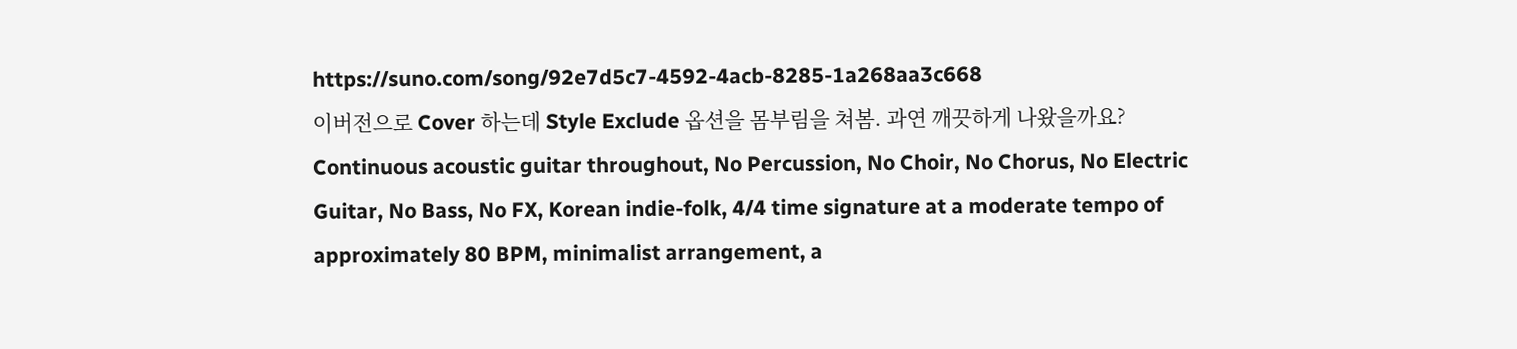https://suno.com/song/92e7d5c7-4592-4acb-8285-1a268aa3c668
이버전으로 Cover 하는데 Style Exclude 옵션을 몸부림을 쳐봄. 과연 깨끗하게 나왔을까요?
Continuous acoustic guitar throughout, No Percussion, No Choir, No Chorus, No Electric Guitar, No Bass, No FX, Korean indie-folk, 4/4 time signature at a moderate tempo of approximately 80 BPM, minimalist arrangement, a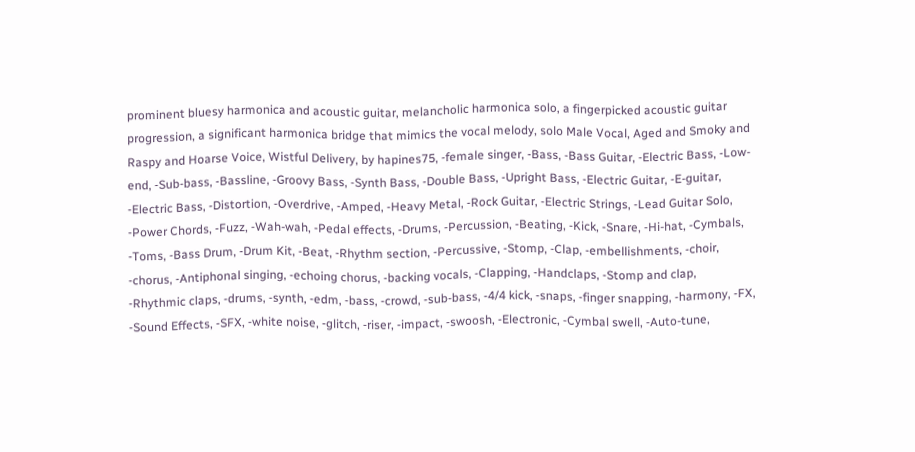prominent bluesy harmonica and acoustic guitar, melancholic harmonica solo, a fingerpicked acoustic guitar progression, a significant harmonica bridge that mimics the vocal melody, solo Male Vocal, Aged and Smoky and Raspy and Hoarse Voice, Wistful Delivery, by hapines75, ‑female singer, ‑Bass, ‑Bass Guitar, ‑Electric Bass, ‑Low-end, ‑Sub-bass, ‑Bassline, ‑Groovy Bass, ‑Synth Bass, ‑Double Bass, ‑Upright Bass, ‑Electric Guitar, ‑E-guitar, ‑Electric Bass, ‑Distortion, ‑Overdrive, ‑Amped, ‑Heavy Metal, ‑Rock Guitar, ‑Electric Strings, ‑Lead Guitar Solo, ‑Power Chords, ‑Fuzz, ‑Wah-wah, ‑Pedal effects, ‑Drums, ‑Percussion, ‑Beating, ‑Kick, ‑Snare, ‑Hi-hat, ‑Cymbals, ‑Toms, ‑Bass Drum, ‑Drum Kit, ‑Beat, ‑Rhythm section, ‑Percussive, ‑Stomp, ‑Clap, ‑embellishments, ‑choir, ‑chorus, ‑Antiphonal singing, ‑echoing chorus, ‑backing vocals, ‑Clapping, ‑Handclaps, ‑Stomp and clap, ‑Rhythmic claps, ‑drums, ‑synth, ‑edm, ‑bass, ‑crowd, ‑sub-bass, ‑4/4 kick, ‑snaps, ‑finger snapping, ‑harmony, ‑FX, ‑Sound Effects, ‑SFX, ‑white noise, ‑glitch, ‑riser, ‑impact, ‑swoosh, ‑Electronic, ‑Cymbal swell, ‑Auto-tune,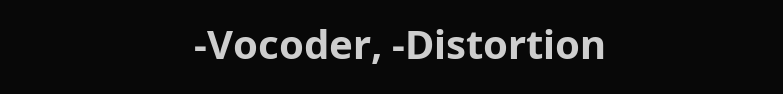‑Vocoder, ‑Distortion